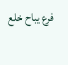فرع يباح خلع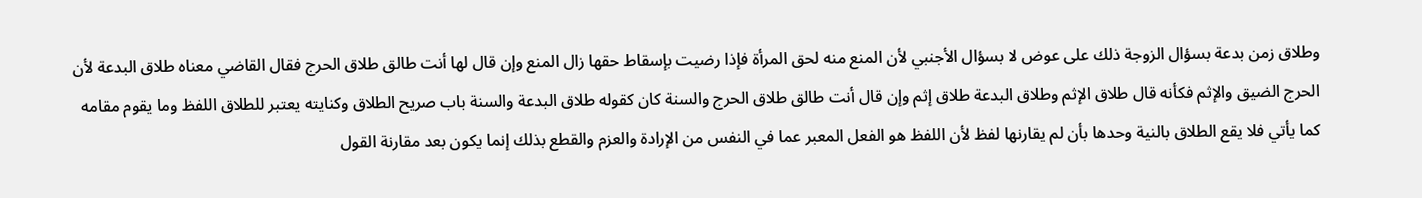وطلاق زمن بدعة بسؤال الزوجة ذلك على عوض لا بسؤال الأجنبي لأن المنع منه لحق المرأة فإذا رضيت بإسقاط حقها زال المنع وإن قال لها أنت طالق طلاق الحرج فقال القاضي معناه طلاق البدعة لأن الحرج الضيق والإثم فكأنه قال طلاق الإثم وطلاق البدعة طلاق إثم وإن قال أنت طالق طلاق الحرج والسنة كان كقوله طلاق البدعة والسنة باب صريح الطلاق وكنايته يعتبر للطلاق اللفظ وما يقوم مقامه كما يأتي فلا يقع الطلاق بالنية وحدها بأن لم يقارنها لفظ لأن اللفظ هو الفعل المعبر عما في النفس من الإرادة والعزم والقطع بذلك إنما يكون بعد مقارنة القول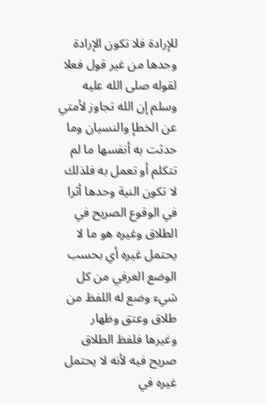للإرادة فلا تكون الإرادة وحدها من غير قول فعلا لقوله صلى الله عليه وسلم إن الله تجاوز لأمتي عن الخطإ والنسيان وما حدثت به أنفسها ما لم تتكلم أو تعمل به فلذلك لا تكون النية وحدها أثرا في الوقوع الصريح في الطلاق وغيره هو ما لا يحتمل غيره أي بحسب الوضع العرفي من كل شيء وضع له اللفظ من طلاق وعتق وظهار وغيرها فلفظ الطلاق صريح فيه لأنه لا يحتمل غيره في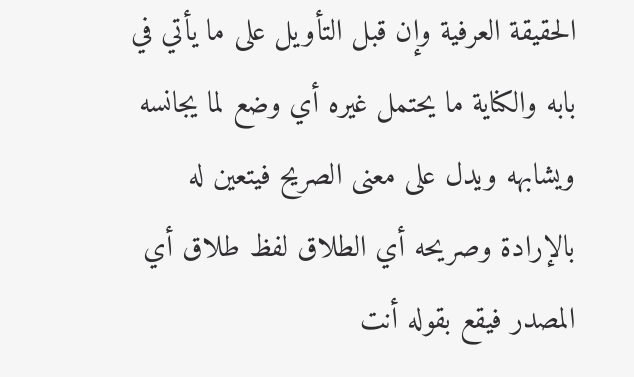الحقيقة العرفية وإن قبل التأويل على ما يأتي في بابه والكناية ما يحتمل غيره أي وضع لما يجانسه ويشابهه ويدل على معنى الصريح فيتعين له بالإرادة وصريحه أي الطلاق لفظ طلاق أي المصدر فيقع بقوله أنت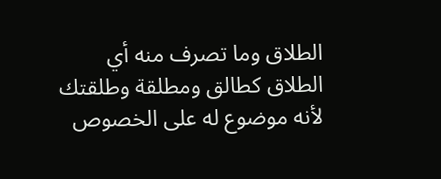الطلاق وما تصرف منه أي الطلاق كطالق ومطلقة وطلقتك لأنه موضوع له على الخصوص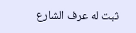ثبت له عرف الشارع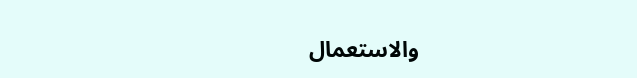والاستعمال